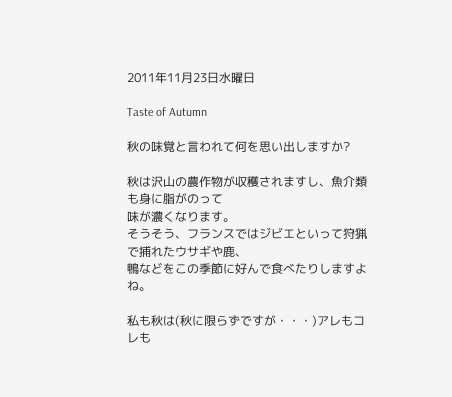2011年11月23日水曜日

Taste of Autumn

秋の味覚と言われて何を思い出しますか?

秋は沢山の農作物が収穫されますし、魚介類も身に脂がのって
味が濃くなります。
そうそう、フランスではジビエといって狩猟で捕れたウサギや鹿、
鴨などをこの季節に好んで食べたりしますよね。

私も秋は(秋に限らずですが・・・)アレもコレも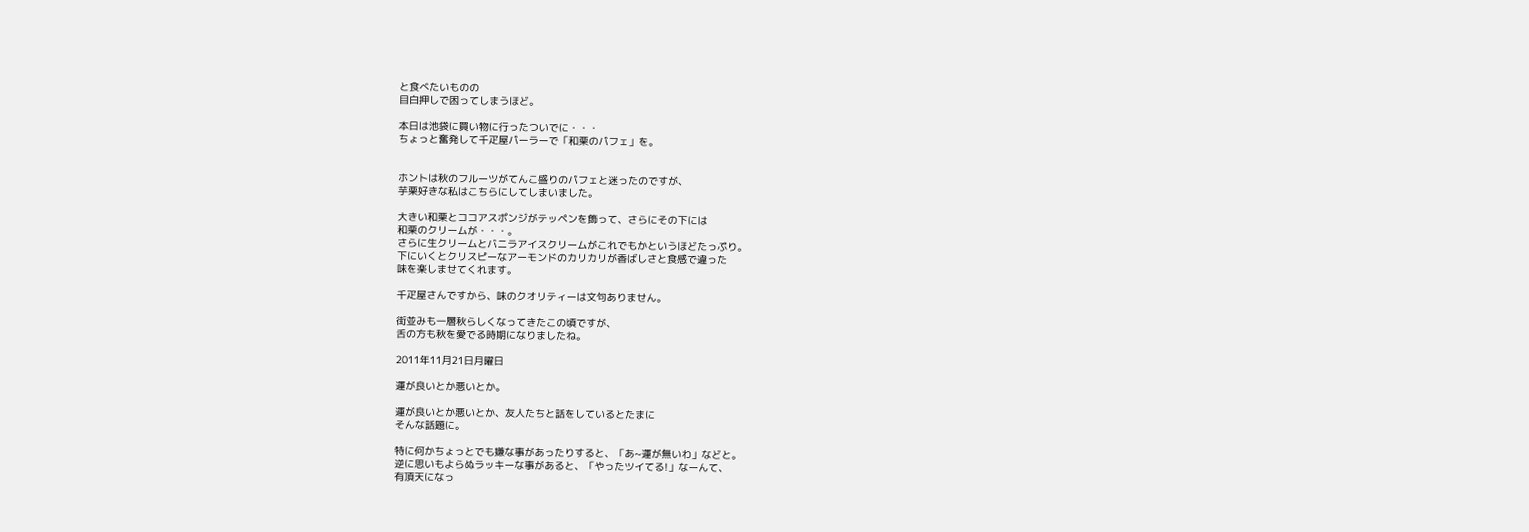と食べたいものの
目白押しで困ってしまうほど。

本日は池袋に買い物に行ったついでに・・・
ちょっと奮発して千疋屋パーラーで「和栗のパフェ」を。


ホントは秋のフルーツがてんこ盛りのパフェと迷ったのですが、
芋栗好きな私はこちらにしてしまいました。

大きい和栗とココアスポンジがテッペンを飾って、さらにその下には
和栗のクリームが・・・。
さらに生クリームとバニラアイスクリームがこれでもかというほどたっぷり。
下にいくとクリスピーなアーモンドのカリカリが香ばしさと食感で違った
味を楽しませてくれます。

千疋屋さんですから、味のクオリティーは文句ありません。

街並みも一層秋らしくなってきたこの頃ですが、
舌の方も秋を愛でる時期になりましたね。

2011年11月21日月曜日

運が良いとか悪いとか。

運が良いとか悪いとか、友人たちと話をしているとたまに
そんな話題に。

特に何かちょっとでも嫌な事があったりすると、「あ~運が無いわ」などと。
逆に思いもよらぬラッキーな事があると、「やったツイてる!」なーんて、
有頂天になっ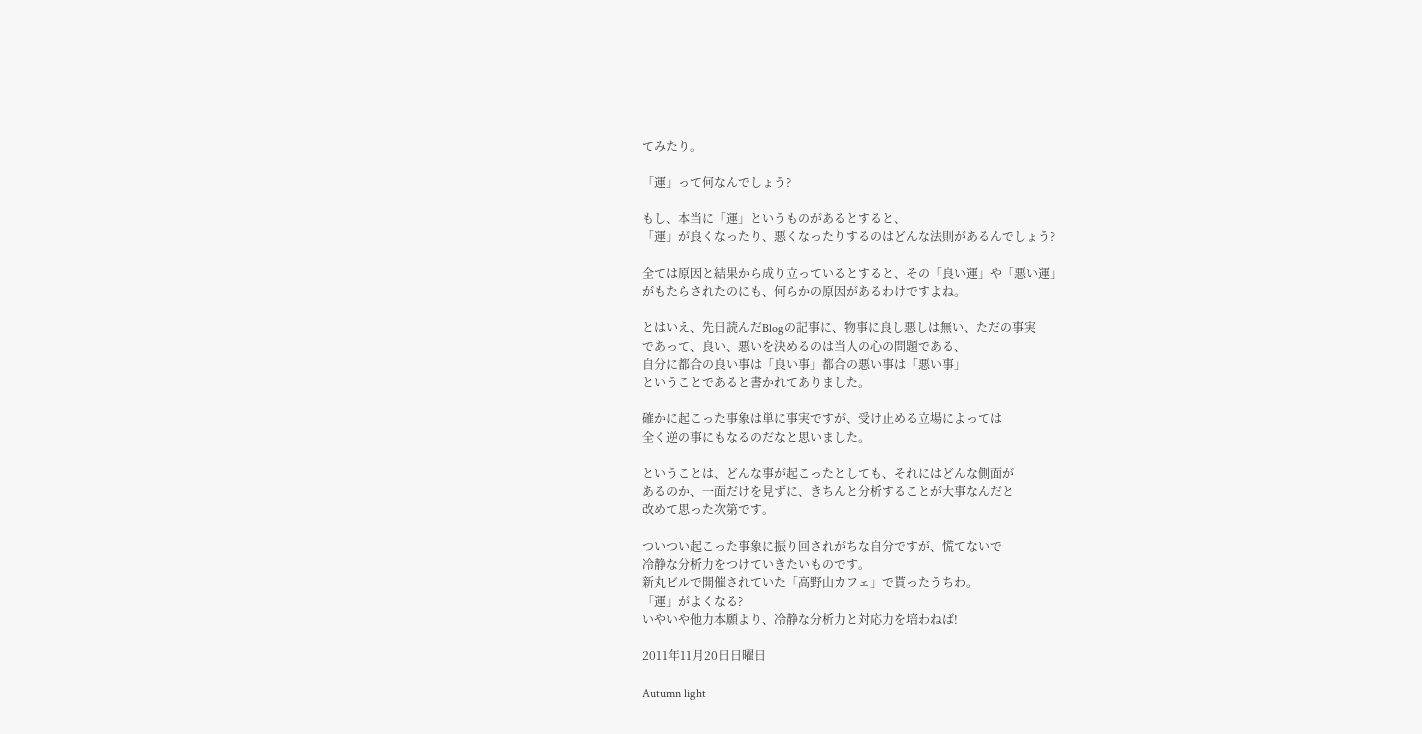てみたり。

「運」って何なんでしょう?

もし、本当に「運」というものがあるとすると、
「運」が良くなったり、悪くなったりするのはどんな法則があるんでしょう?

全ては原因と結果から成り立っているとすると、その「良い運」や「悪い運」
がもたらされたのにも、何らかの原因があるわけですよね。

とはいえ、先日読んだBlogの記事に、物事に良し悪しは無い、ただの事実
であって、良い、悪いを決めるのは当人の心の問題である、
自分に都合の良い事は「良い事」都合の悪い事は「悪い事」
ということであると書かれてありました。

確かに起こった事象は単に事実ですが、受け止める立場によっては
全く逆の事にもなるのだなと思いました。

ということは、どんな事が起こったとしても、それにはどんな側面が
あるのか、一面だけを見ずに、きちんと分析することが大事なんだと
改めて思った次第です。

ついつい起こった事象に振り回されがちな自分ですが、慌てないで
冷静な分析力をつけていきたいものです。
新丸ビルで開催されていた「高野山カフェ」で貰ったうちわ。
「運」がよくなる?
いやいや他力本願より、冷静な分析力と対応力を培わねば!

2011年11月20日日曜日

Autumn light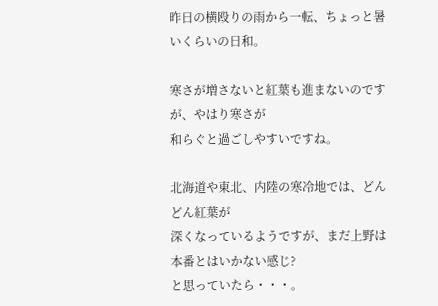昨日の横殴りの雨から一転、ちょっと暑いくらいの日和。

寒さが増さないと紅葉も進まないのですが、やはり寒さが
和らぐと過ごしやすいですね。

北海道や東北、内陸の寒冷地では、どんどん紅葉が
深くなっているようですが、まだ上野は本番とはいかない感じ?
と思っていたら・・・。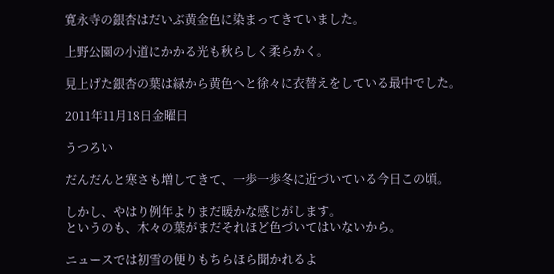寛永寺の銀杏はだいぶ黄金色に染まってきていました。

上野公園の小道にかかる光も秋らしく柔らかく。

見上げた銀杏の葉は緑から黄色へと徐々に衣替えをしている最中でした。

2011年11月18日金曜日

うつろい

だんだんと寒さも増してきて、一歩一歩冬に近づいている今日この頃。

しかし、やはり例年よりまだ暖かな感じがします。
というのも、木々の葉がまだそれほど色づいてはいないから。

ニュースでは初雪の便りもちらほら聞かれるよ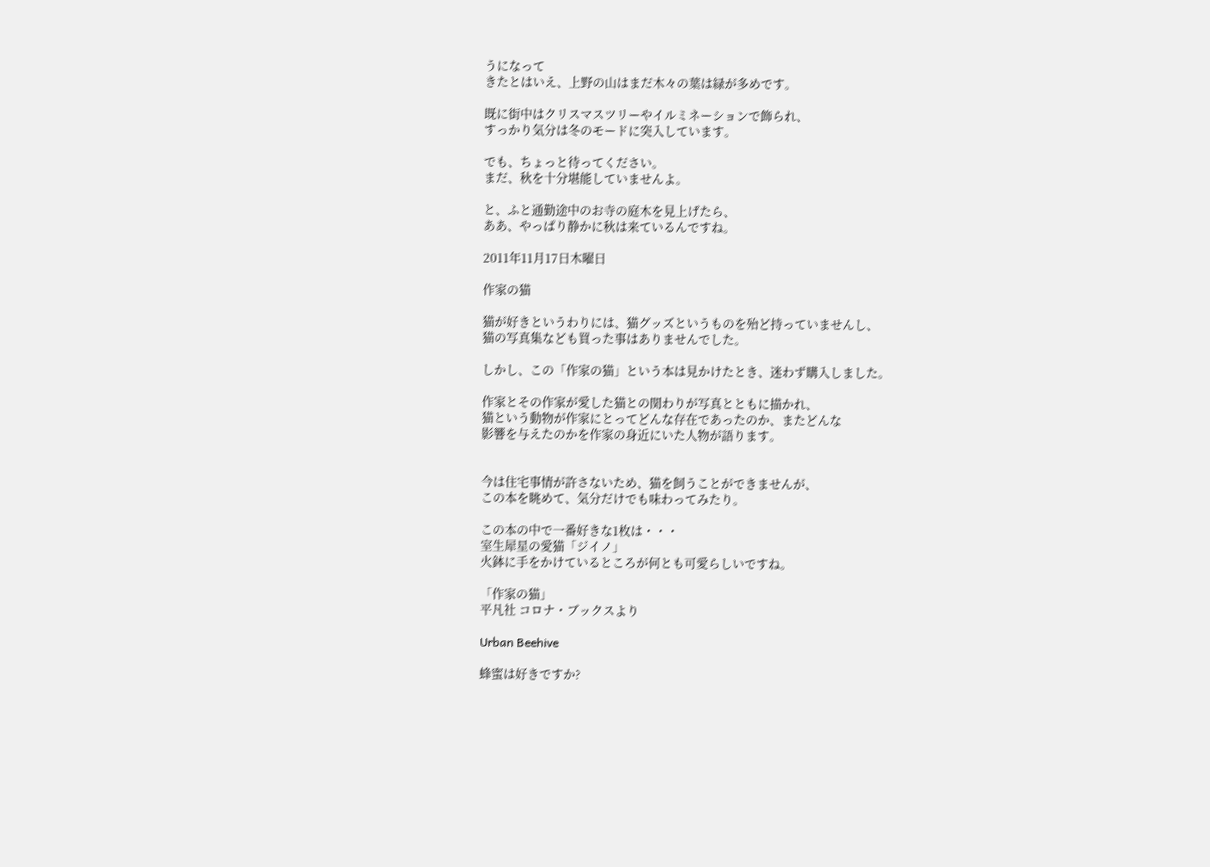うになって
きたとはいえ、上野の山はまだ木々の葉は緑が多めです。

既に街中はクリスマスツリーやイルミネーションで飾られ、
すっかり気分は冬のモードに突入しています。

でも、ちょっと待ってください。
まだ、秋を十分堪能していませんよ。

と、ふと通勤途中のお寺の庭木を見上げたら、
ああ、やっぱり静かに秋は来ているんですね。

2011年11月17日木曜日

作家の猫

猫が好きというわりには、猫グッズというものを殆ど持っていませんし、
猫の写真集なども買った事はありませんでした。

しかし、この「作家の猫」という本は見かけたとき、迷わず購入しました。

作家とその作家が愛した猫との関わりが写真とともに描かれ、
猫という動物が作家にとってどんな存在であったのか、またどんな
影響を与えたのかを作家の身近にいた人物が語ります。


今は住宅事情が許さないため、猫を飼うことができませんが、
この本を眺めて、気分だけでも味わってみたり。

この本の中で一番好きな1枚は・・・
室生犀星の愛猫「ジイノ」
火鉢に手をかけているところが何とも可愛らしいですね。

「作家の猫」
平凡社 コロナ・ブックスより

Urban Beehive

蜂蜜は好きですか?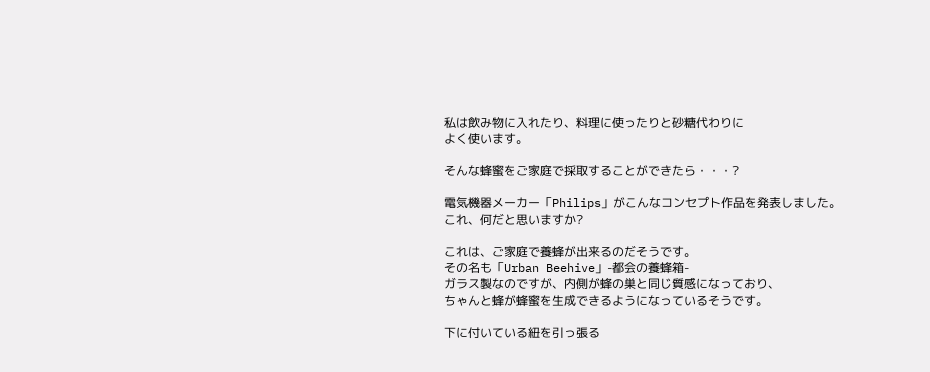私は飲み物に入れたり、料理に使ったりと砂糖代わりに
よく使います。

そんな蜂蜜をご家庭で採取することができたら・・・?

電気機器メーカー「Philips」がこんなコンセプト作品を発表しました。
これ、何だと思いますか?

これは、ご家庭で養蜂が出来るのだそうです。
その名も「Urban Beehive」-都会の養蜂箱-
ガラス製なのですが、内側が蜂の巣と同じ質感になっており、
ちゃんと蜂が蜂蜜を生成できるようになっているそうです。

下に付いている紐を引っ張る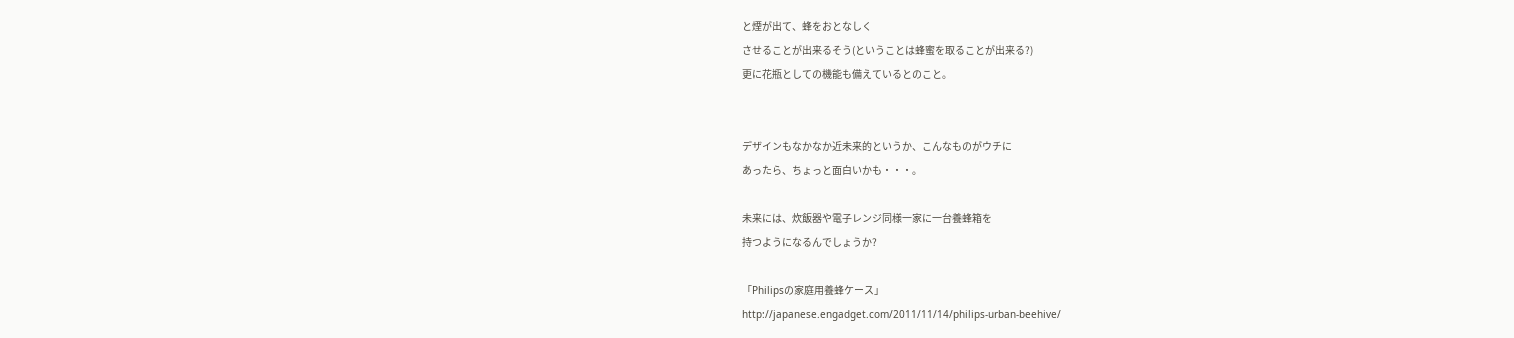と煙が出て、蜂をおとなしく
させることが出来るそう(ということは蜂蜜を取ることが出来る?)
更に花瓶としての機能も備えているとのこと。


デザインもなかなか近未来的というか、こんなものがウチに
あったら、ちょっと面白いかも・・・。

未来には、炊飯器や電子レンジ同様一家に一台養蜂箱を
持つようになるんでしょうか?

「Philipsの家庭用養蜂ケース」
http://japanese.engadget.com/2011/11/14/philips-urban-beehive/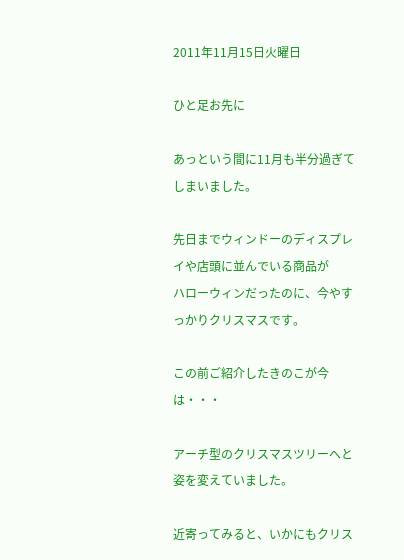2011年11月15日火曜日

ひと足お先に

あっという間に11月も半分過ぎてしまいました。

先日までウィンドーのディスプレイや店頭に並んでいる商品が
ハローウィンだったのに、今やすっかりクリスマスです。

この前ご紹介したきのこが今は・・・

アーチ型のクリスマスツリーへと姿を変えていました。

近寄ってみると、いかにもクリス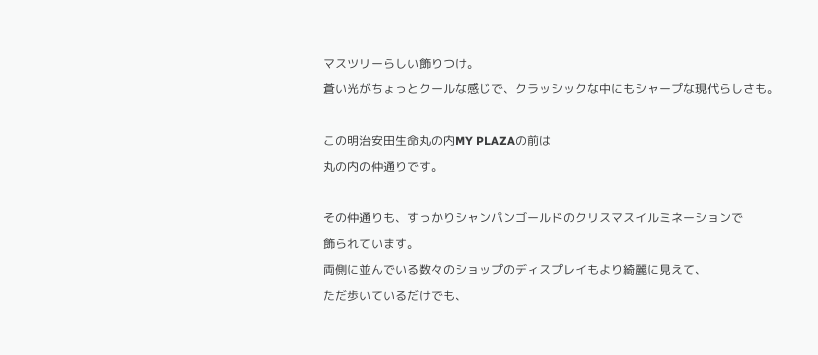マスツリーらしい飾りつけ。
蒼い光がちょっとクールな感じで、クラッシックな中にもシャープな現代らしさも。

この明治安田生命丸の内MY PLAZAの前は
丸の内の仲通りです。

その仲通りも、すっかりシャンパンゴールドのクリスマスイルミネーションで
飾られています。
両側に並んでいる数々のショップのディスプレイもより綺麗に見えて、
ただ歩いているだけでも、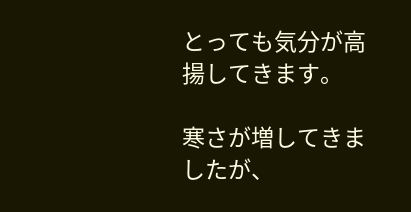とっても気分が高揚してきます。

寒さが増してきましたが、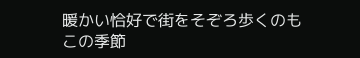暖かい恰好で街をそぞろ歩くのも
この季節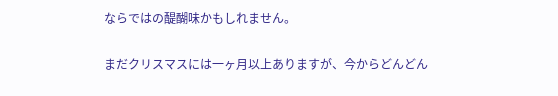ならではの醍醐味かもしれません。

まだクリスマスには一ヶ月以上ありますが、今からどんどん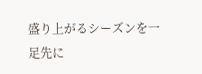盛り上がるシーズンを一足先に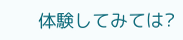体験してみては?